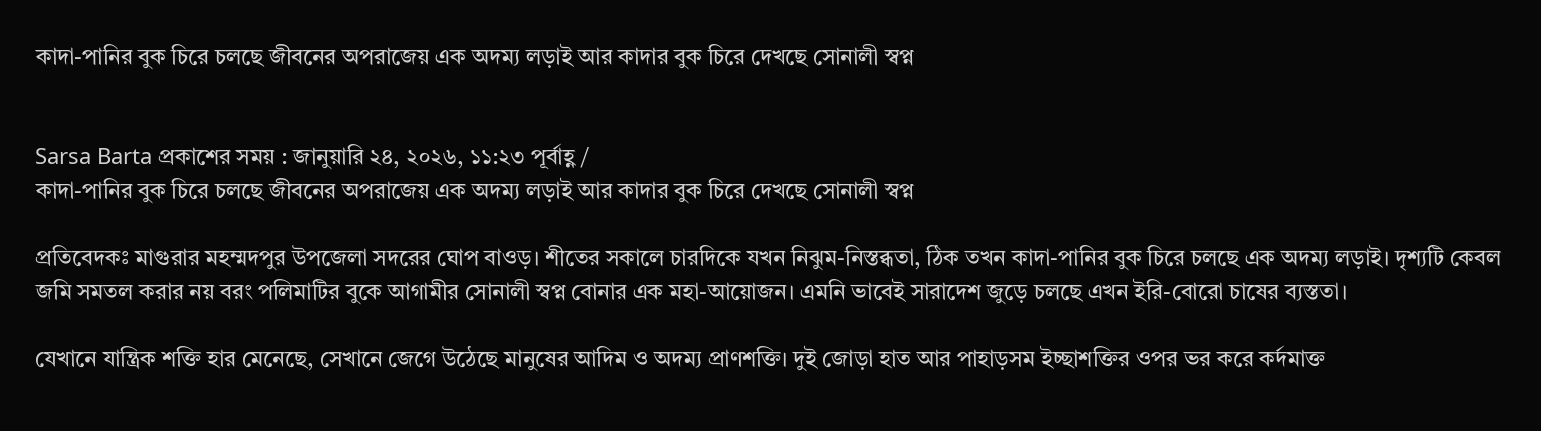কাদা-পানির বুক চিরে চলছে জীবনের অপরাজেয় এক অদম্য লড়াই আর কাদার বুক চিরে দেখছে সোনালী স্বপ্ন


Sarsa Barta প্রকাশের সময় : জানুয়ারি ২৪, ২০২৬, ১১:২৩ পূর্বাহ্ণ /
কাদা-পানির বুক চিরে চলছে জীবনের অপরাজেয় এক অদম্য লড়াই আর কাদার বুক চিরে দেখছে সোনালী স্বপ্ন

প্রতিবেদকঃ মাগুরার মহম্মদপুর উপজেলা সদরের ঘোপ বাওড়। শীতের সকালে চারদিকে যখন নিঝুম-নিস্তব্ধতা, ঠিক তখন কাদা-পানির বুক চিরে চলছে এক অদম্য লড়াই। দৃশ্যটি কেবল জমি সমতল করার নয় বরং পলিমাটির বুকে আগামীর সোনালী স্বপ্ন বোনার এক মহা-আয়োজন। এমনি ভাবেই সারাদেশ জুড়ে চলছে এখন ইরি-বোরো চাষের ব্যস্ততা।

যেখানে যান্ত্রিক শক্তি হার মেনেছে, সেখানে জেগে উঠেছে মানুষের আদিম ও অদম্য প্রাণশক্তি। দুই জোড়া হাত আর পাহাড়সম ইচ্ছাশক্তির ওপর ভর করে কর্দমাক্ত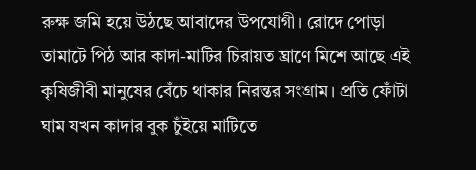রুক্ষ জমি হয়ে উঠছে আবাদের উপযোগী। রোদে পোড়া তামাটে পিঠ আর কাদা-মাটির চিরায়ত ঘ্রাণে মিশে আছে এই কৃষিজীবী মানুষের বেঁচে থাকার নিরন্তর সংগ্রাম। প্রতি ফোঁটা ঘাম যখন কাদার বুক চুঁইয়ে মাটিতে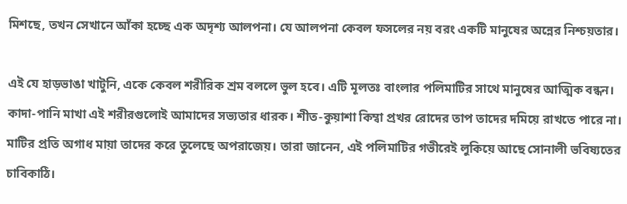মিশছে, তখন সেখানে আঁকা হচ্ছে এক অদৃশ্য আলপনা। যে আলপনা কেবল ফসলের নয় বরং একটি মানুষের অন্নের নিশ্চয়তার।

এই যে হাড়ভাঙা খাটুনি, একে কেবল শরীরিক শ্রম বললে ভুল হবে। এটি মূলতঃ বাংলার পলিমাটির সাথে মানুষের আত্মিক বন্ধন। কাদা-পানি মাখা এই শরীরগুলোই আমাদের সভ্যতার ধারক। শীত-কুয়াশা কিম্বা প্রখর রোদের তাপ তাদের দমিয়ে রাখতে পারে না। মাটির প্রতি অগাধ মায়া তাদের করে তুলেছে অপরাজেয়। তারা জানেন, এই পলিমাটির গভীরেই লুকিয়ে আছে সোনালী ভবিষ্যতের চাবিকাঠি।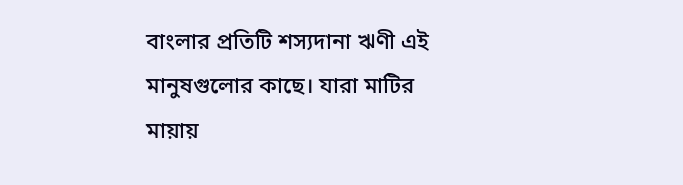বাংলার প্রতিটি শস্যদানা ঋণী এই মানুষগুলোর কাছে। যারা মাটির মায়ায়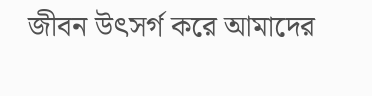জীবন উৎসর্গ করে আমাদের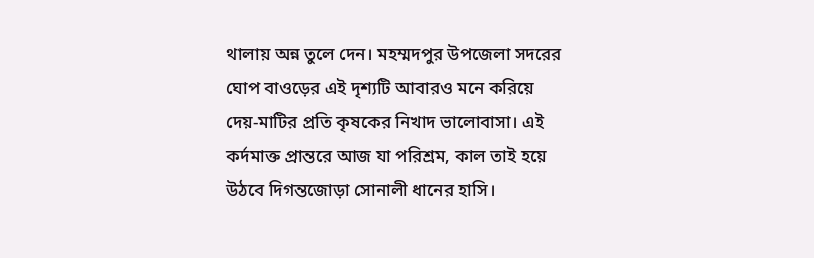থালায় অন্ন তুলে দেন। মহম্মদপুর উপজেলা সদরের ঘোপ বাওড়ের এই দৃশ্যটি আবারও মনে করিয়ে দেয়-মাটির প্রতি কৃষকের নিখাদ ভালোবাসা। এই কর্দমাক্ত প্রান্তরে আজ যা পরিশ্রম, কাল তাই হয়ে উঠবে দিগন্তজোড়া সোনালী ধানের হাসি।